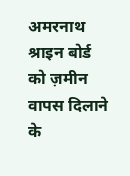अमरनाथ श्राइन बोर्ड को ज़मीन वापस दिलाने के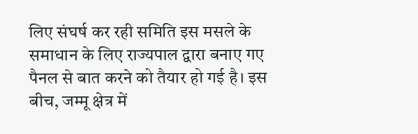लिए संघर्ष कर रही समिति इस मसले के समाधान के लिए राज्यपाल द्वारा बनाए गए पैनल से बात करने को तैयार हो गई है। इस बीच, जम्मू क्षेत्र में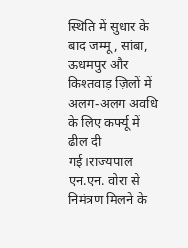स्थिति में सुधार के बाद जम्मू, सांबा, ऊधमपुर और किश्तवाड़ ज़िलों में अलग-अलग अवधि के लिए कर्फ्यू में ढील दी गई।राज्यपाल एन.एन. वोरा से निमंत्रण मिलने के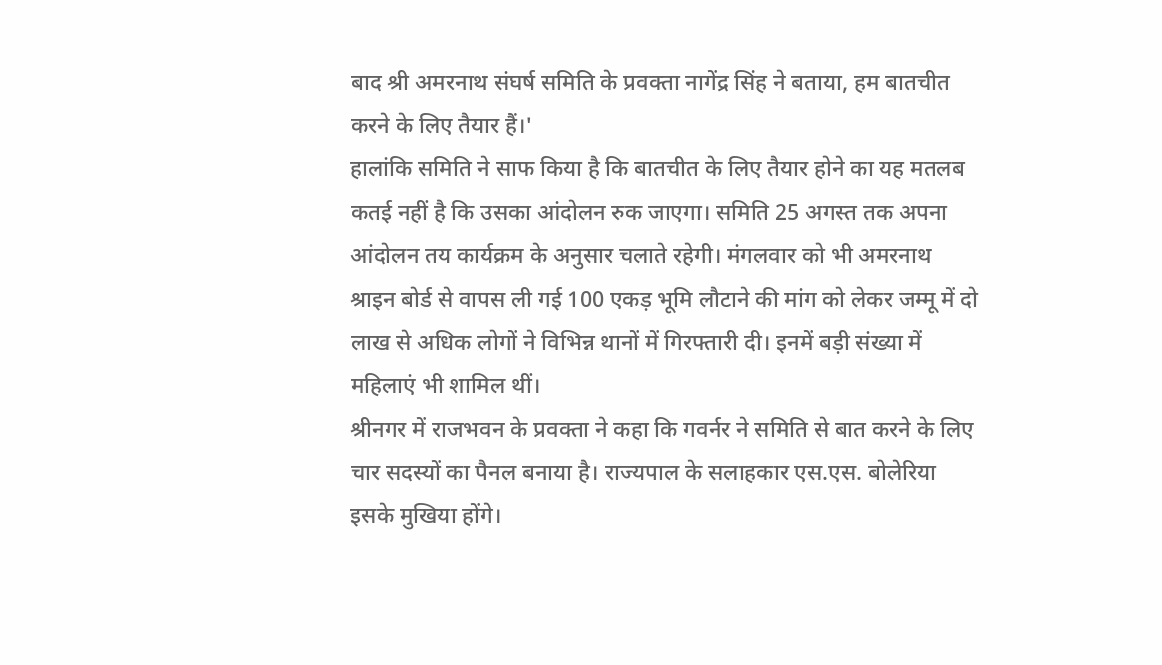बाद श्री अमरनाथ संघर्ष समिति के प्रवक्ता नागेंद्र सिंह ने बताया, हम बातचीत करने के लिए तैयार हैं।'
हालांकि समिति ने साफ किया है कि बातचीत के लिए तैयार होने का यह मतलब कतई नहीं है कि उसका आंदोलन रुक जाएगा। समिति 25 अगस्त तक अपना आंदोलन तय कार्यक्रम के अनुसार चलाते रहेगी। मंगलवार को भी अमरनाथ श्राइन बोर्ड से वापस ली गई 100 एकड़ भूमि लौटाने की मांग को लेकर जम्मू में दो लाख से अधिक लोगों ने विभिन्न थानों में गिरफ्तारी दी। इनमें बड़ी संख्या में महिलाएं भी शामिल थीं।
श्रीनगर में राजभवन के प्रवक्ता ने कहा कि गवर्नर ने समिति से बात करने के लिए चार सदस्यों का पैनल बनाया है। राज्यपाल के सलाहकार एस.एस. बोलेरिया इसके मुखिया होंगे।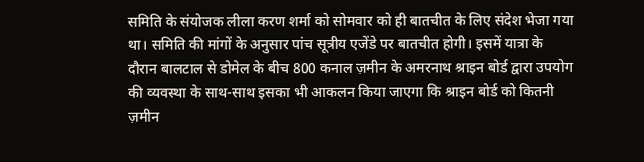समिति के संयोजक लीला करण शर्मा को सोमवार को ही बातचीत के लिए संदेश भेजा गया था। समिति की मांगों के अनुसार पांच सूत्रीय एजेंडे पर बातचीत होगी। इसमें यात्रा के दौरान बालटाल से डोमेल के बीच 800 कनाल ज़मीन के अमरनाथ श्राइन बोर्ड द्वारा उपयोग की व्यवस्था के साथ-साथ इसका भी आकलन किया जाएगा कि श्राइन बोर्ड को कितनी ज़मीन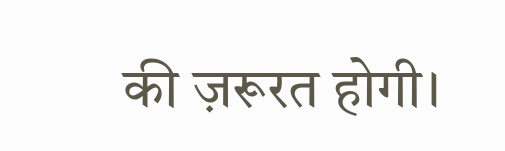की ज़रूरत होगी।